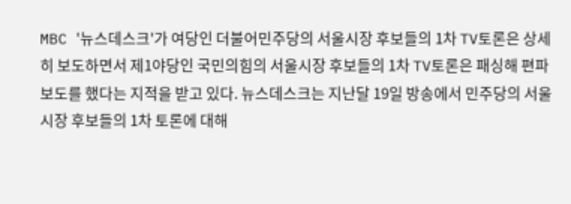MBC '뉴스데스크'가 여당인 더불어민주당의 서울시장 후보들의 1차 TV토론은 상세히 보도하면서 제1야당인 국민의힘의 서울시장 후보들의 1차 TV토론은 패싱해 편파 보도를 했다는 지적을 받고 있다. 뉴스데스크는 지난달 19일 방송에서 민주당의 서울시장 후보들의 1차 토론에 대해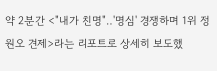약 2분간 <"내가 친명"‥'명심' 경쟁하며 1위 정원오 견제>라는 리포트로 상세히 보도했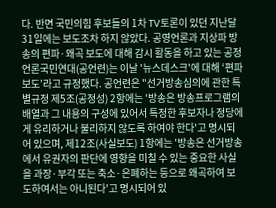다. 반면 국민의힘 후보들의 1차 TV토론이 있던 지난달 31일에는 보도조차 하지 않았다. 공영언론과 지상파 방송의 편파·왜곡 보도에 대해 감시 활동을 하고 있는 공정언론국민연대(공언련)는 이날 '뉴스데스크'에 대해 ‘편파 보도’라고 규정했다. 공언련은 "선거방송심의에 관한 특별규정 제5조(공정성) 2항에는 '방송은 방송프로그램의 배열과 그 내용의 구성에 있어서 특정한 후보자나 정당에게 유리하거나 불리하지 않도록 하여야 한다'고 명시되어 있으며, 제12조(사실보도) 1항에는 '방송은 선거방송에서 유권자의 판단에 영향을 미칠 수 있는 중요한 사실을 과장·부각 또는 축소·은폐하는 등으로 왜곡하여 보도하여서는 아니된다'고 명시되어 있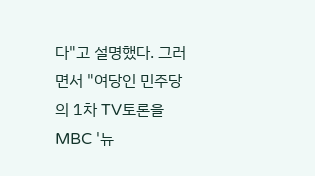다"고 설명했다. 그러면서 "여당인 민주당의 1차 TV토론을
MBC '뉴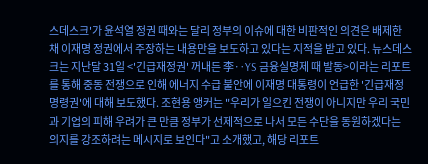스데스크'가 윤석열 정권 때와는 달리 정부의 이슈에 대한 비판적인 의견은 배제한 채 이재명 정권에서 주장하는 내용만을 보도하고 있다는 지적을 받고 있다. 뉴스데스크는 지난달 31일 <'긴급재정권' 꺼내든 李‥YS 금융실명제 때 발동>이라는 리포트를 통해 중동 전쟁으로 인해 에너지 수급 불안에 이재명 대통령이 언급한 '긴급재정명령권'에 대해 보도했다. 조현용 앵커는 "우리가 일으킨 전쟁이 아니지만 우리 국민과 기업의 피해 우려가 큰 만큼 정부가 선제적으로 나서 모든 수단을 동원하겠다는 의지를 강조하려는 메시지로 보인다"고 소개했고, 해당 리포트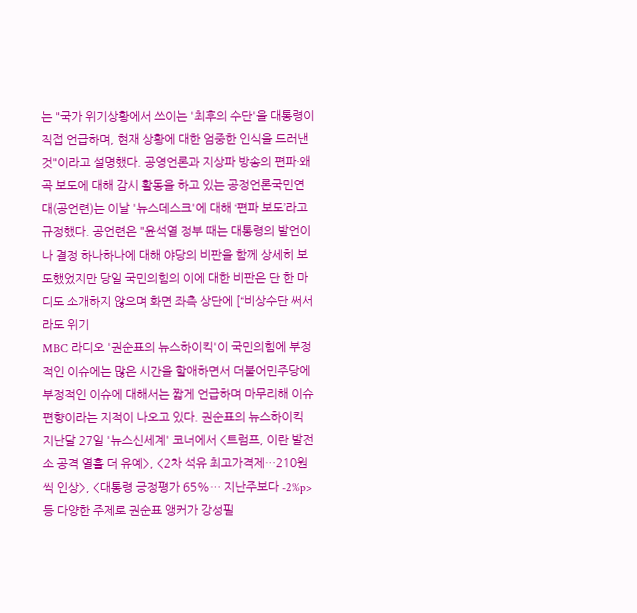는 "국가 위기상황에서 쓰이는 '최후의 수단'을 대통령이 직접 언급하며, 현재 상황에 대한 엄중한 인식을 드러낸 것"이라고 설명했다. 공영언론과 지상파 방송의 편파·왜곡 보도에 대해 감시 활동을 하고 있는 공정언론국민연대(공언련)는 이날 '뉴스데스크'에 대해 ‘편파 보도’라고 규정했다. 공언련은 "윤석열 정부 때는 대통령의 발언이나 결정 하나하나에 대해 야당의 비판을 함께 상세히 보도했었지만 당일 국민의힘의 이에 대한 비판은 단 한 마디도 소개하지 않으며 화면 좌측 상단에 [“비상수단 써서라도 위기
MBC 라디오 '권순표의 뉴스하이킥'이 국민의힘에 부정적인 이슈에는 많은 시간을 할애하면서 더불어민주당에 부정적인 이슈에 대해서는 짧게 언급하며 마무리해 이슈 편향이라는 지적이 나오고 있다. 권순표의 뉴스하이킥 지난달 27일 '뉴스신세계' 코너에서 <트럼프, 이란 발전소 공격 열흘 더 유예>, <2차 석유 최고가격제…210원씩 인상>, <대통령 긍정평가 65%… 지난주보다 -2%p> 등 다양한 주제로 권순표 앵커가 강성필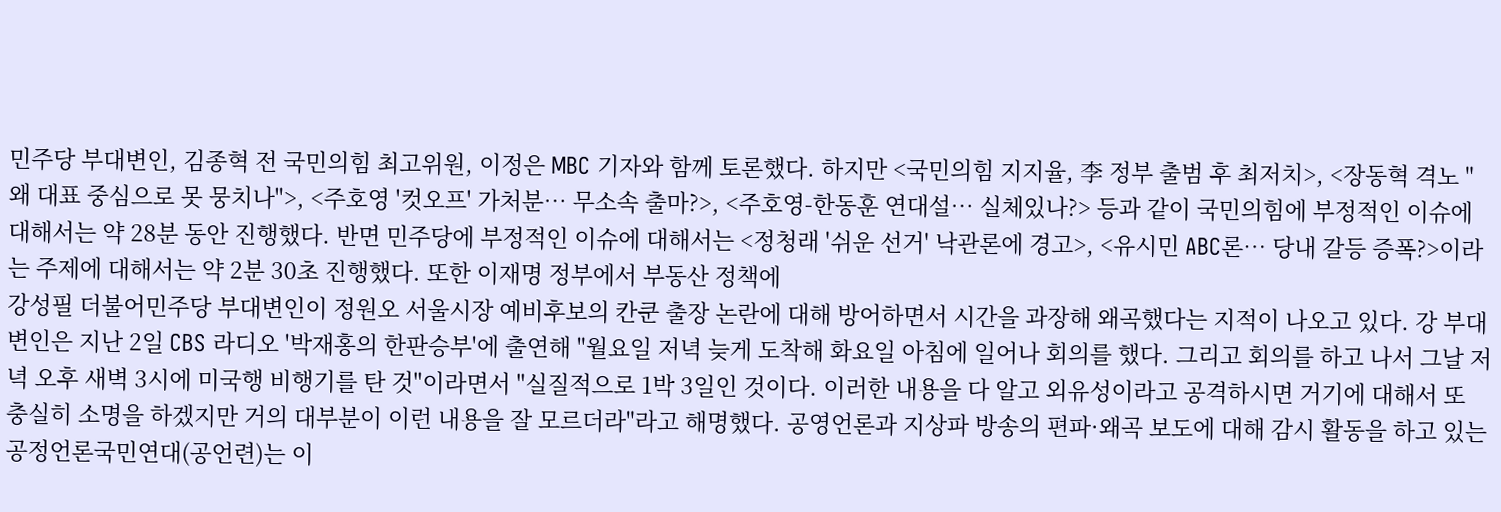민주당 부대변인, 김종혁 전 국민의힘 최고위원, 이정은 MBC 기자와 함께 토론했다. 하지만 <국민의힘 지지율, 李 정부 출범 후 최저치>, <장동혁 격노 "왜 대표 중심으로 못 뭉치나">, <주호영 '컷오프' 가처분… 무소속 출마?>, <주호영-한동훈 연대설… 실체있나?> 등과 같이 국민의힘에 부정적인 이슈에 대해서는 약 28분 동안 진행했다. 반면 민주당에 부정적인 이슈에 대해서는 <정청래 '쉬운 선거' 낙관론에 경고>, <유시민 ABC론… 당내 갈등 증폭?>이라는 주제에 대해서는 약 2분 30초 진행했다. 또한 이재명 정부에서 부동산 정책에
강성필 더불어민주당 부대변인이 정원오 서울시장 예비후보의 칸쿤 출장 논란에 대해 방어하면서 시간을 과장해 왜곡했다는 지적이 나오고 있다. 강 부대변인은 지난 2일 CBS 라디오 '박재홍의 한판승부'에 출연해 "월요일 저녁 늦게 도착해 화요일 아침에 일어나 회의를 했다. 그리고 회의를 하고 나서 그날 저녁 오후 새벽 3시에 미국행 비행기를 탄 것"이라면서 "실질적으로 1박 3일인 것이다. 이러한 내용을 다 알고 외유성이라고 공격하시면 거기에 대해서 또 충실히 소명을 하겠지만 거의 대부분이 이런 내용을 잘 모르더라"라고 해명했다. 공영언론과 지상파 방송의 편파·왜곡 보도에 대해 감시 활동을 하고 있는 공정언론국민연대(공언련)는 이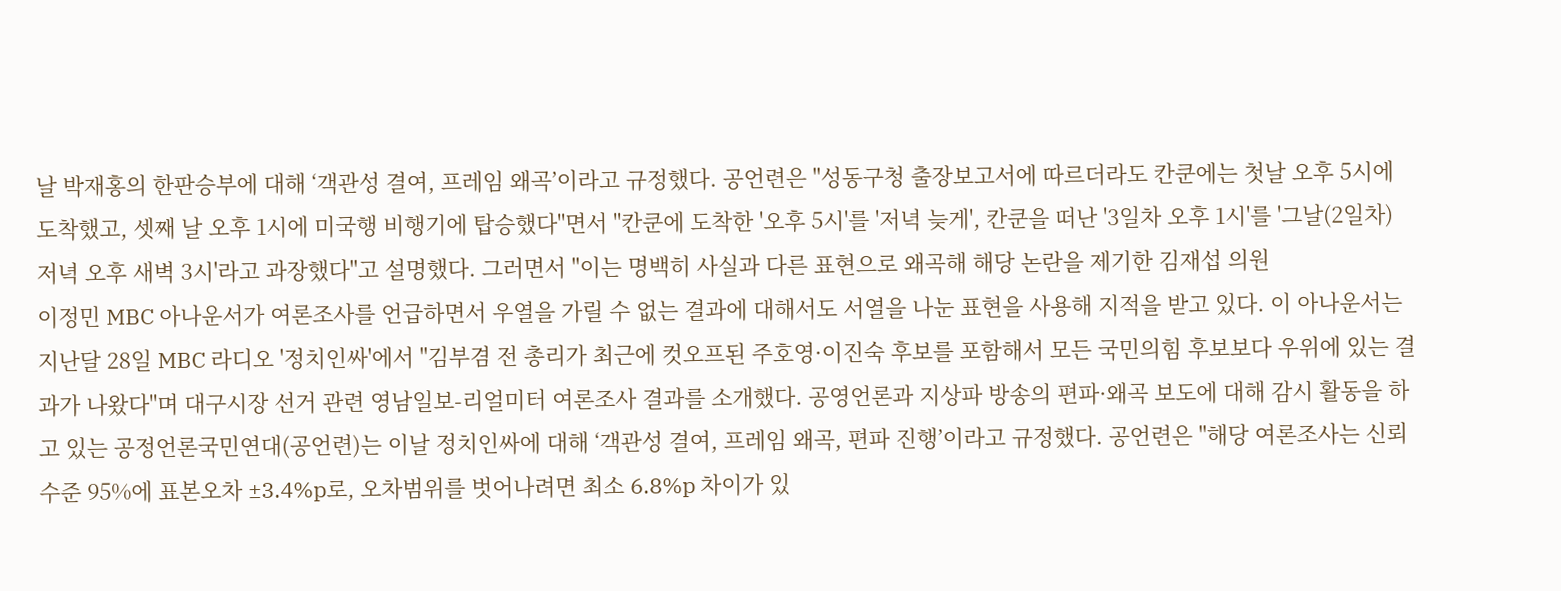날 박재홍의 한판승부에 대해 ‘객관성 결여, 프레임 왜곡’이라고 규정했다. 공언련은 "성동구청 출장보고서에 따르더라도 칸쿤에는 첫날 오후 5시에 도착했고, 셋째 날 오후 1시에 미국행 비행기에 탑승했다"면서 "칸쿤에 도착한 '오후 5시'를 '저녁 늦게', 칸쿤을 떠난 '3일차 오후 1시'를 '그날(2일차) 저녁 오후 새벽 3시'라고 과장했다"고 설명했다. 그러면서 "이는 명백히 사실과 다른 표현으로 왜곡해 해당 논란을 제기한 김재섭 의원
이정민 MBC 아나운서가 여론조사를 언급하면서 우열을 가릴 수 없는 결과에 대해서도 서열을 나눈 표현을 사용해 지적을 받고 있다. 이 아나운서는 지난달 28일 MBC 라디오 '정치인싸'에서 "김부겸 전 총리가 최근에 컷오프된 주호영·이진숙 후보를 포함해서 모든 국민의힘 후보보다 우위에 있는 결과가 나왔다"며 대구시장 선거 관련 영남일보-리얼미터 여론조사 결과를 소개했다. 공영언론과 지상파 방송의 편파·왜곡 보도에 대해 감시 활동을 하고 있는 공정언론국민연대(공언련)는 이날 정치인싸에 대해 ‘객관성 결여, 프레임 왜곡, 편파 진행’이라고 규정했다. 공언련은 "해당 여론조사는 신뢰수준 95%에 표본오차 ±3.4%p로, 오차범위를 벗어나려면 최소 6.8%p 차이가 있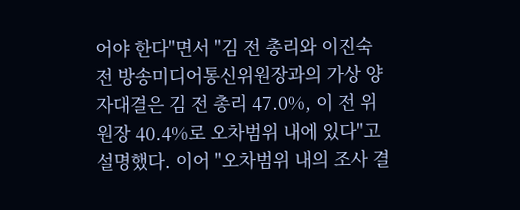어야 한다"면서 "김 전 총리와 이진숙 전 방송미디어통신위원장과의 가상 양자대결은 김 전 총리 47.0%, 이 전 위원장 40.4%로 오차범위 내에 있다"고 설명했다. 이어 "오차범위 내의 조사 결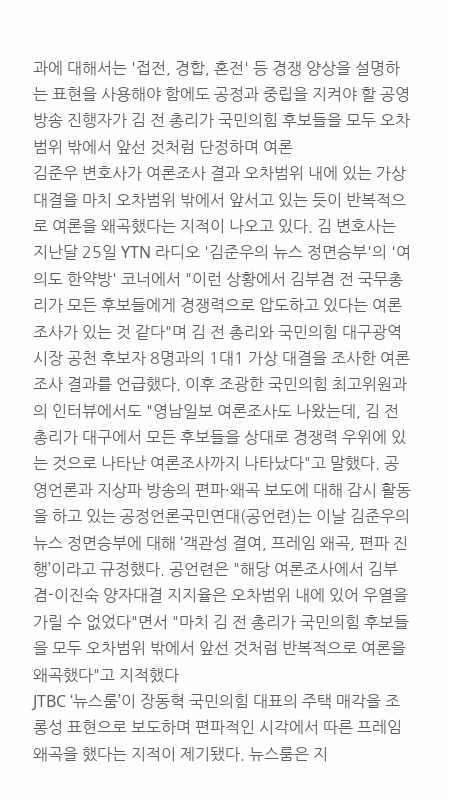과에 대해서는 '접전, 경합, 혼전' 등 경쟁 양상을 설명하는 표현을 사용해야 함에도 공정과 중립을 지켜야 할 공영방송 진행자가 김 전 총리가 국민의힘 후보들을 모두 오차범위 밖에서 앞선 것처럼 단정하며 여론
김준우 변호사가 여론조사 결과 오차범위 내에 있는 가상 대결을 마치 오차범위 밖에서 앞서고 있는 듯이 반복적으로 여론을 왜곡했다는 지적이 나오고 있다. 김 변호사는 지난달 25일 YTN 라디오 '김준우의 뉴스 정면승부'의 '여의도 한약방' 코너에서 "이런 상황에서 김부겸 전 국무총리가 모든 후보들에게 경쟁력으로 압도하고 있다는 여론조사가 있는 것 같다"며 김 전 총리와 국민의힘 대구광역시장 공천 후보자 8명과의 1대1 가상 대결을 조사한 여론조사 결과를 언급했다. 이후 조광한 국민의힘 최고위원과의 인터뷰에서도 "영남일보 여론조사도 나왔는데, 김 전 총리가 대구에서 모든 후보들을 상대로 경쟁력 우위에 있는 것으로 나타난 여론조사까지 나타났다"고 말했다. 공영언론과 지상파 방송의 편파·왜곡 보도에 대해 감시 활동을 하고 있는 공정언론국민연대(공언련)는 이날 김준우의 뉴스 정면승부에 대해 ‘객관성 결여, 프레임 왜곡, 편파 진행’이라고 규정했다. 공언련은 "해당 여론조사에서 김부겸-이진숙 양자대결 지지율은 오차범위 내에 있어 우열을 가릴 수 없었다"면서 "마치 김 전 총리가 국민의힘 후보들을 모두 오차범위 밖에서 앞선 것처럼 반복적으로 여론을 왜곡했다"고 지적했다
JTBC ‘뉴스룸’이 장동혁 국민의힘 대표의 주택 매각을 조롱성 표현으로 보도하며 편파적인 시각에서 따른 프레임 왜곡을 했다는 지적이 제기됐다. 뉴스룸은 지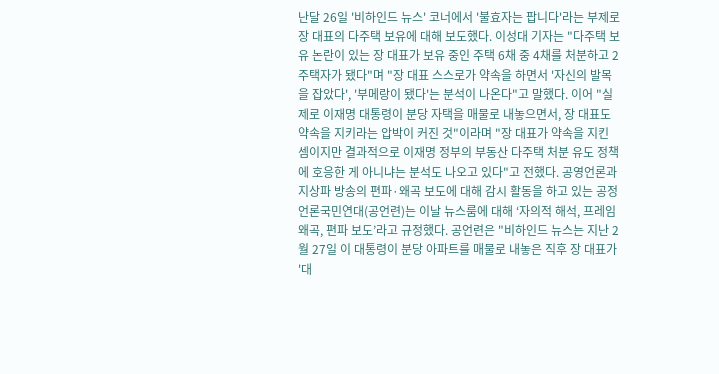난달 26일 '비하인드 뉴스' 코너에서 '불효자는 팝니다'라는 부제로 장 대표의 다주택 보유에 대해 보도했다. 이성대 기자는 "다주택 보유 논란이 있는 장 대표가 보유 중인 주택 6채 중 4채를 처분하고 2주택자가 됐다"며 "장 대표 스스로가 약속을 하면서 '자신의 발목을 잡았다', '부메랑이 됐다'는 분석이 나온다"고 말했다. 이어 "실제로 이재명 대통령이 분당 자택을 매물로 내놓으면서, 장 대표도 약속을 지키라는 압박이 커진 것"이라며 "장 대표가 약속을 지킨 셈이지만 결과적으로 이재명 정부의 부동산 다주택 처분 유도 정책에 호응한 게 아니냐는 분석도 나오고 있다"고 전했다. 공영언론과 지상파 방송의 편파·왜곡 보도에 대해 감시 활동을 하고 있는 공정언론국민연대(공언련)는 이날 뉴스룸에 대해 ‘자의적 해석, 프레임 왜곡, 편파 보도’라고 규정했다. 공언련은 "비하인드 뉴스는 지난 2월 27일 이 대통령이 분당 아파트를 매물로 내놓은 직후 장 대표가 '대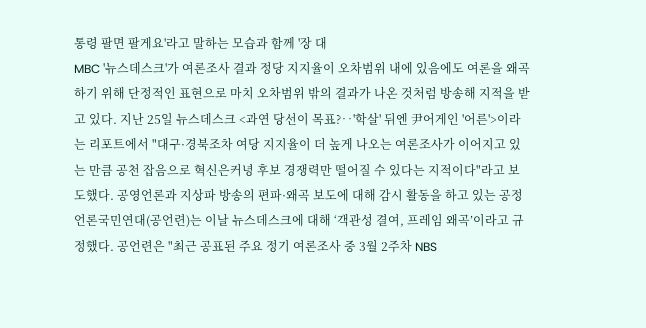통령 팔면 팔게요'라고 말하는 모습과 함께 '장 대
MBC '뉴스데스크'가 여론조사 결과 정당 지지율이 오차범위 내에 있음에도 여론을 왜곡하기 위해 단정적인 표현으로 마치 오차범위 밖의 결과가 나온 것처럼 방송해 지적을 받고 있다. 지난 25일 뉴스데스크 <과연 당선이 목표?‥'학살' 뒤엔 尹어게인 '어른'>이라는 리포트에서 "대구·경북조차 여당 지지율이 더 높게 나오는 여론조사가 이어지고 있는 만큼 공천 잡음으로 혁신은커녕 후보 경쟁력만 떨어질 수 있다는 지적이다"라고 보도했다. 공영언론과 지상파 방송의 편파·왜곡 보도에 대해 감시 활동을 하고 있는 공정언론국민연대(공언련)는 이날 뉴스데스크에 대해 ‘객관성 결여, 프레임 왜곡’이라고 규정했다. 공언련은 "최근 공표된 주요 정기 여론조사 중 3월 2주차 NBS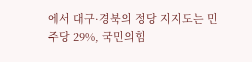에서 대구·경북의 정당 지지도는 민주당 29%, 국민의힘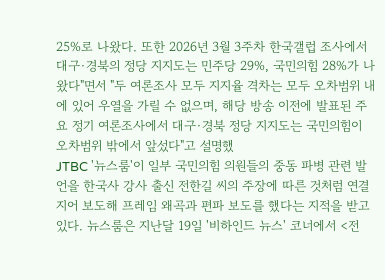25%로 나왔다. 또한 2026년 3월 3주차 한국갤럽 조사에서 대구·경북의 정당 지지도는 민주당 29%, 국민의힘 28%가 나왔다"면서 "두 여론조사 모두 지지율 격차는 모두 오차범위 내에 있어 우열을 가릴 수 없으며, 해당 방송 이전에 발표된 주요 정기 여론조사에서 대구·경북 정당 지지도는 국민의힘이 오차범위 밖에서 앞섰다"고 설명했
JTBC '뉴스룸'이 일부 국민의힘 의원들의 중동 파병 관련 발언을 한국사 강사 출신 전한길 씨의 주장에 따른 것처럼 연결지어 보도해 프레임 왜곡과 편파 보도를 했다는 지적을 받고 있다. 뉴스룸은 지난달 19일 '비하인드 뉴스' 코너에서 <전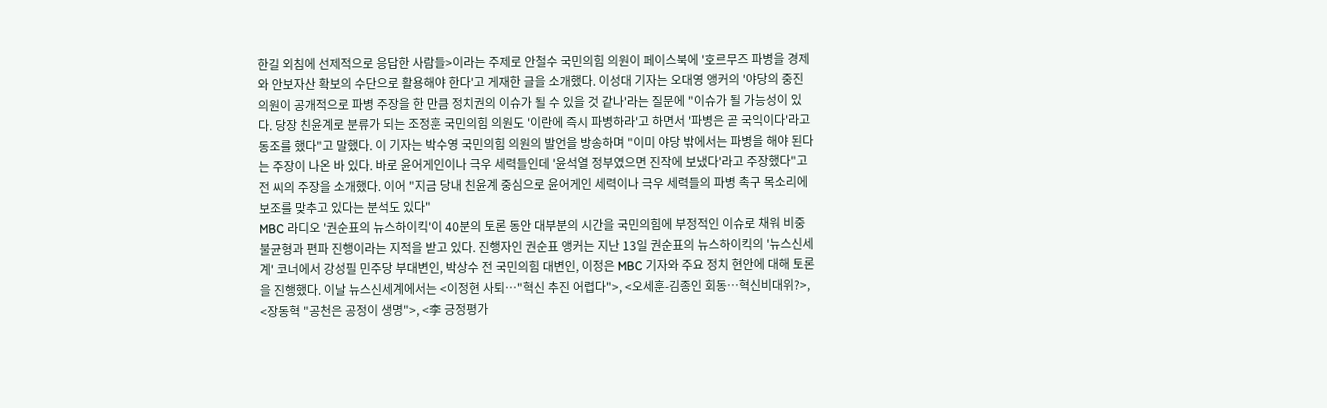한길 외침에 선제적으로 응답한 사람들>이라는 주제로 안철수 국민의힘 의원이 페이스북에 '호르무즈 파병을 경제와 안보자산 확보의 수단으로 활용해야 한다'고 게재한 글을 소개했다. 이성대 기자는 오대영 앵커의 '야당의 중진 의원이 공개적으로 파병 주장을 한 만큼 정치권의 이슈가 될 수 있을 것 같나'라는 질문에 "이슈가 될 가능성이 있다. 당장 친윤계로 분류가 되는 조정훈 국민의힘 의원도 '이란에 즉시 파병하라'고 하면서 '파병은 곧 국익이다'라고 동조를 했다"고 말했다. 이 기자는 박수영 국민의힘 의원의 발언을 방송하며 "이미 야당 밖에서는 파병을 해야 된다는 주장이 나온 바 있다. 바로 윤어게인이나 극우 세력들인데 '윤석열 정부였으면 진작에 보냈다'라고 주장했다"고 전 씨의 주장을 소개했다. 이어 "지금 당내 친윤계 중심으로 윤어게인 세력이나 극우 세력들의 파병 촉구 목소리에 보조를 맞추고 있다는 분석도 있다"
MBC 라디오 '권순표의 뉴스하이킥'이 40분의 토론 동안 대부분의 시간을 국민의힘에 부정적인 이슈로 채워 비중 불균형과 편파 진행이라는 지적을 받고 있다. 진행자인 권순표 앵커는 지난 13일 권순표의 뉴스하이킥의 '뉴스신세계' 코너에서 강성필 민주당 부대변인, 박상수 전 국민의힘 대변인, 이정은 MBC 기자와 주요 정치 현안에 대해 토론을 진행했다. 이날 뉴스신세계에서는 <이정현 사퇴…"혁신 추진 어렵다">, <오세훈-김종인 회동…혁신비대위?>, <장동혁 "공천은 공정이 생명">, <李 긍정평가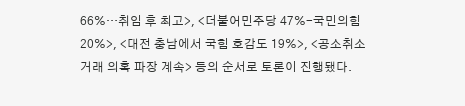66%…취임 후 최고>, <더불어민주당 47%-국민의힘 20%>, <대전 충남에서 국힘 호감도 19%>, <공소취소 거래 의혹 파장 계속> 등의 순서로 토론이 진행됐다.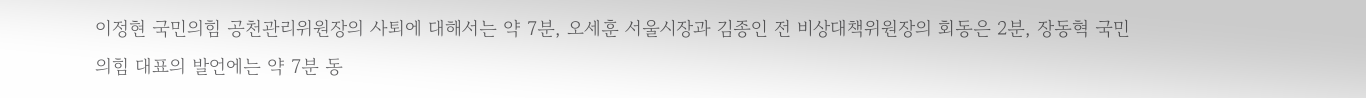이정현 국민의힘 공천관리위원장의 사퇴에 대해서는 약 7분, 오세훈 서울시장과 김종인 전 비상대책위원장의 회동은 2분, 장동혁 국민의힘 대표의 발언에는 약 7분 동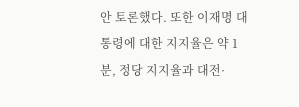안 토론했다. 또한 이재명 대통령에 대한 지지율은 약 1분, 정당 지지율과 대전·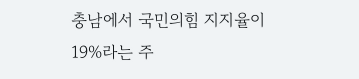충남에서 국민의힘 지지율이 19%라는 주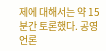제에 대해서는 약 15분간 토론했다. 공영언론